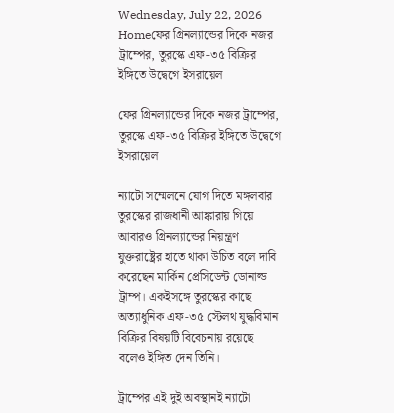Wednesday, July 22, 2026
Homeফের গ্রিনল্যান্ডের দিকে নজর ট্রাম্পের, তুরস্কে এফ-৩৫ বিক্রির ইঙ্গিতে উদ্বেগে ইসরায়েল

ফের গ্রিনল্যান্ডের দিকে নজর ট্রাম্পের, তুরস্কে এফ-৩৫ বিক্রির ইঙ্গিতে উদ্বেগে ইসরায়েল

ন্যাটো সম্মেলনে যোগ দিতে মঙ্গলবার তুরস্কের রাজধানী আঙ্কারায় গিয়ে আবারও গ্রিনল্যান্ডের নিয়ন্ত্রণ যুক্তরাষ্ট্রের হাতে থাকা উচিত বলে দাবি করেছেন মার্কিন প্রেসিডেন্ট ডোনাল্ড ট্রাম্প। একইসঙ্গে তুরস্কের কাছে অত্যাধুনিক এফ-৩৫ স্টেলথ যুদ্ধবিমান বিক্রির বিষয়টি বিবেচনায় রয়েছে বলেও ইঙ্গিত দেন তিনি।

ট্রাম্পের এই দুই অবস্থানই ন্যাটো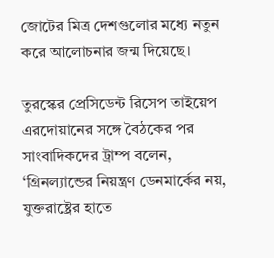জোটের মিত্র দেশগুলোর মধ্যে নতুন করে আলোচনার জন্ম দিয়েছে।

তুরস্কের প্রেসিডেন্ট রিসেপ তাইয়েপ এরদোয়ানের সঙ্গে বৈঠকের পর সাংবাদিকদের ট্রাম্প বলেন, ‘গ্রিনল্যান্ডের নিয়ন্ত্রণ ডেনমার্কের নয়, যুক্তরাষ্ট্রের হাতে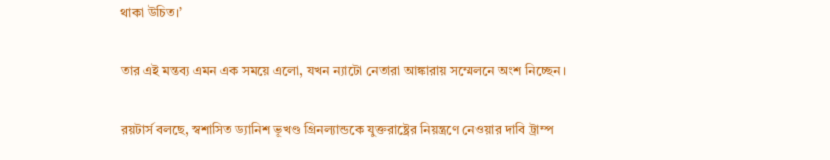থাকা উচিত।’

তার এই মন্তব্য এমন এক সময়ে এলো, যখন ন্যাটো নেতারা আঙ্কারায় সম্মেলনে অংশ নিচ্ছেন।

রয়টার্স বলছে, স্বশাসিত ড্যানিশ ভূখণ্ড গ্রিনল্যান্ডকে যুক্তরাষ্ট্রের নিয়ন্ত্রণে নেওয়ার দাবি ট্রাম্প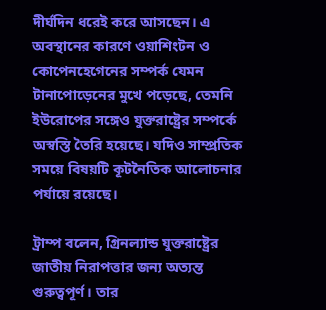দীর্ঘদিন ধরেই করে আসছেন। এ অবস্থানের কারণে ওয়াশিংটন ও কোপেনহেগেনের সম্পর্ক যেমন টানাপোড়েনের মুখে পড়েছে, তেমনি ইউরোপের সঙ্গেও যুক্তরাষ্ট্রের সম্পর্কে অস্বস্তি তৈরি হয়েছে। যদিও সাম্প্রতিক সময়ে বিষয়টি কূটনৈতিক আলোচনার পর্যায়ে রয়েছে।

ট্রাম্প বলেন, গ্রিনল্যান্ড যুক্তরাষ্ট্রের জাতীয় নিরাপত্তার জন্য অত্যন্ত গুরুত্বপূর্ণ। তার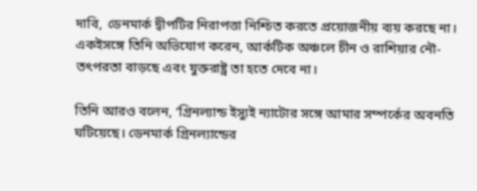দাবি, ডেনমার্ক দ্বীপটির নিরাপত্তা নিশ্চিত করতে প্রয়োজনীয় ব্যয় করছে না। একইসঙ্গে তিনি অভিযোগ করেন, আর্কটিক অঞ্চলে চীন ও রাশিয়ার নৌ-তৎপরতা বাড়ছে এবং যুক্তরাষ্ট্র তা হতে দেবে না।

তিনি আরও বলেন, ‘গ্রিনল্যান্ড ইস্যুই ন্যাটোর সঙ্গে আমার সম্পর্কের অবনতি ঘটিয়েছে। ডেনমার্ক গ্রিনল্যান্ডের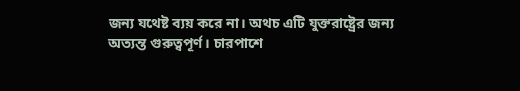জন্য যথেষ্ট ব্যয় করে না। অথচ এটি যুক্তরাষ্ট্রের জন্য অত্যন্ত গুরুত্বপূর্ণ। চারপাশে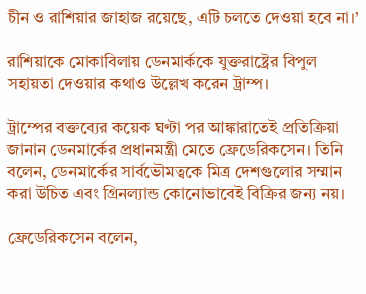চীন ও রাশিয়ার জাহাজ রয়েছে, এটি চলতে দেওয়া হবে না।’

রাশিয়াকে মোকাবিলায় ডেনমার্ককে যুক্তরাষ্ট্রের বিপুল সহায়তা দেওয়ার কথাও উল্লেখ করেন ট্রাম্প।

ট্রাম্পের বক্তব্যের কয়েক ঘণ্টা পর আঙ্কারাতেই প্রতিক্রিয়া জানান ডেনমার্কের প্রধানমন্ত্রী মেতে ফ্রেডেরিকসেন। তিনি বলেন, ডেনমার্কের সার্বভৌমত্বকে মিত্র দেশগুলোর সম্মান করা উচিত এবং গ্রিনল্যান্ড কোনোভাবেই বিক্রির জন্য নয়।

ফ্রেডেরিকসেন বলেন,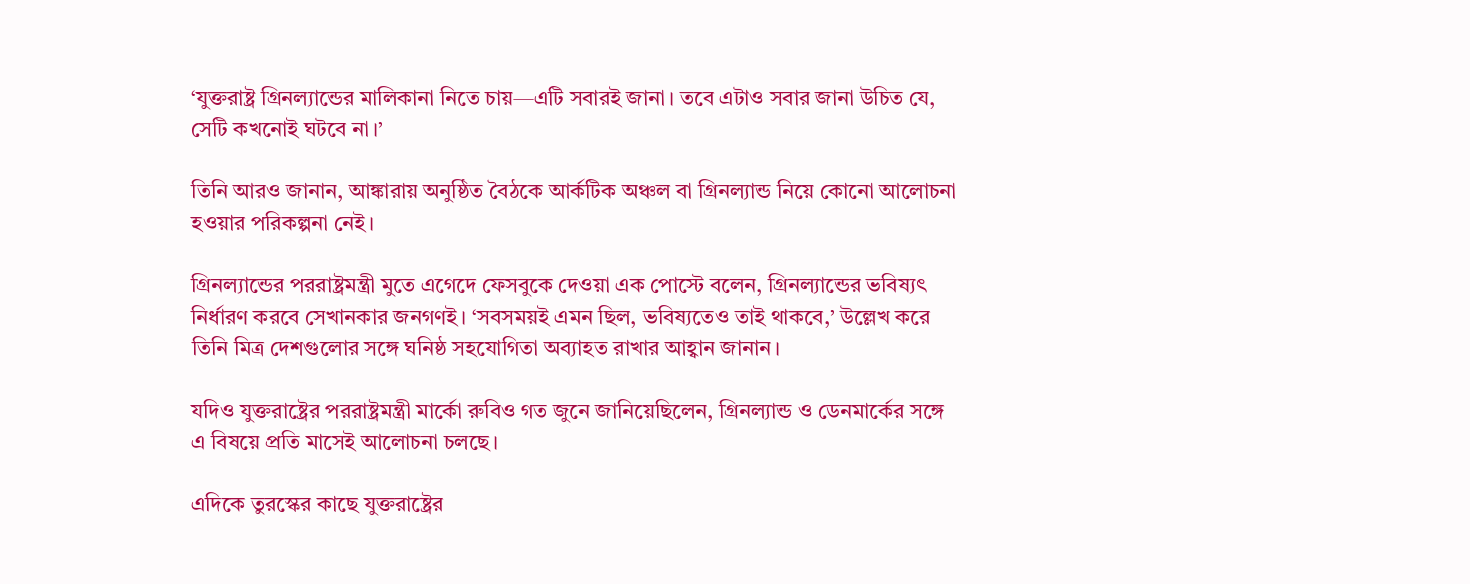‘যুক্তরাষ্ট্র গ্রিনল্যান্ডের মালিকানা নিতে চায়—এটি সবারই জানা। তবে এটাও সবার জানা উচিত যে, সেটি কখনোই ঘটবে না।’

তিনি আরও জানান, আঙ্কারায় অনুষ্ঠিত বৈঠকে আর্কটিক অঞ্চল বা গ্রিনল্যান্ড নিয়ে কোনো আলোচনা হওয়ার পরিকল্পনা নেই।

গ্রিনল্যান্ডের পররাষ্ট্রমন্ত্রী মুতে এগেদে ফেসবুকে দেওয়া এক পোস্টে বলেন, গ্রিনল্যান্ডের ভবিষ্যৎ নির্ধারণ করবে সেখানকার জনগণই। ‘সবসময়ই এমন ছিল, ভবিষ্যতেও তাই থাকবে,’ উল্লেখ করে তিনি মিত্র দেশগুলোর সঙ্গে ঘনিষ্ঠ সহযোগিতা অব্যাহত রাখার আহ্বান জানান।

যদিও যুক্তরাষ্ট্রের পররাষ্ট্রমন্ত্রী মার্কো রুবিও গত জুনে জানিয়েছিলেন, গ্রিনল্যান্ড ও ডেনমার্কের সঙ্গে এ বিষয়ে প্রতি মাসেই আলোচনা চলছে।

এদিকে তুরস্কের কাছে যুক্তরাষ্ট্রের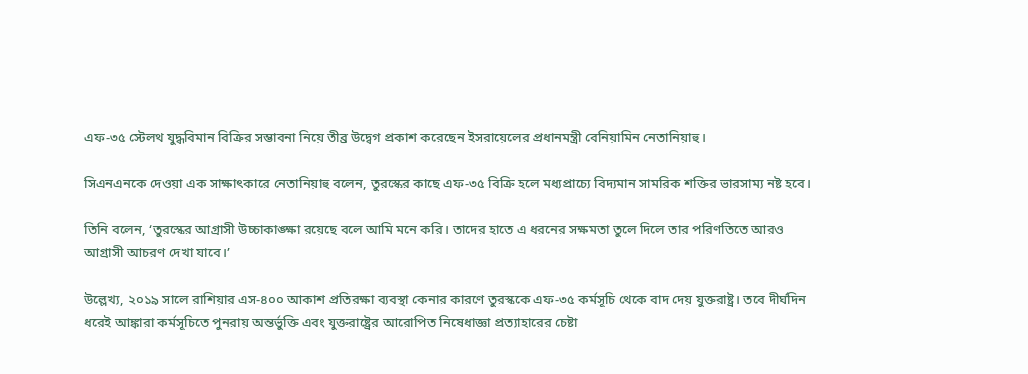এফ-৩৫ স্টেলথ যুদ্ধবিমান বিক্রির সম্ভাবনা নিয়ে তীব্র উদ্বেগ প্রকাশ করেছেন ইসরায়েলের প্রধানমন্ত্রী বেনিয়ামিন নেতানিয়াহু।

সিএনএনকে দেওয়া এক সাক্ষাৎকারে নেতানিয়াহু বলেন, তুরস্কের কাছে এফ-৩৫ বিক্রি হলে মধ্যপ্রাচ্যে বিদ্যমান সামরিক শক্তির ভারসাম্য নষ্ট হবে।

তিনি বলেন, ‘তুরস্কের আগ্রাসী উচ্চাকাঙ্ক্ষা রয়েছে বলে আমি মনে করি। তাদের হাতে এ ধরনের সক্ষমতা তুলে দিলে তার পরিণতিতে আরও আগ্রাসী আচরণ দেখা যাবে।’

উল্লেখ্য, ২০১৯ সালে রাশিয়ার এস-৪০০ আকাশ প্রতিরক্ষা ব্যবস্থা কেনার কারণে তুরস্ককে এফ-৩৫ কর্মসূচি থেকে বাদ দেয় যুক্তরাষ্ট্র। তবে দীর্ঘদিন ধরেই আঙ্কারা কর্মসূচিতে পুনরায় অন্তর্ভুক্তি এবং যুক্তরাষ্ট্রের আরোপিত নিষেধাজ্ঞা প্রত্যাহারের চেষ্টা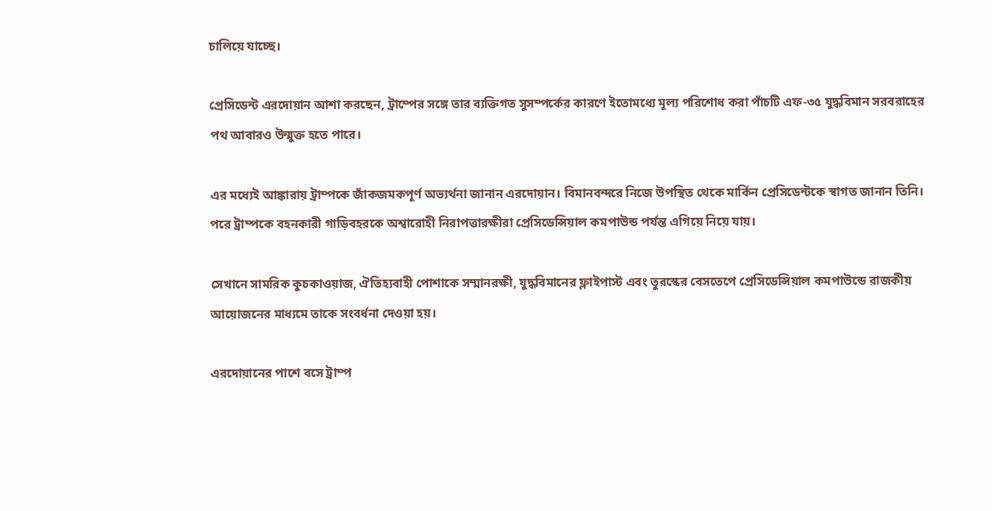চালিয়ে যাচ্ছে।

প্রেসিডেন্ট এরদোয়ান আশা করছেন, ট্রাম্পের সঙ্গে তার ব্যক্তিগত সুসম্পর্কের কারণে ইতোমধ্যে মূল্য পরিশোধ করা পাঁচটি এফ-৩৫ যুদ্ধবিমান সরবরাহের পথ আবারও উন্মুক্ত হতে পারে।

এর মধ্যেই আঙ্কারায় ট্রাম্পকে জাঁকজমকপূর্ণ অভ্যর্থনা জানান এরদোয়ান। বিমানবন্দরে নিজে উপস্থিত থেকে মার্কিন প্রেসিডেন্টকে স্বাগত জানান তিনি। পরে ট্রাম্পকে বহনকারী গাড়িবহরকে অশ্বারোহী নিরাপত্তারক্ষীরা প্রেসিডেন্সিয়াল কমপাউন্ড পর্যন্ত এগিয়ে নিয়ে যায়।

সেখানে সামরিক কুচকাওয়াজ, ঐতিহ্যবাহী পোশাকে সম্মানরক্ষী, যুদ্ধবিমানের ফ্লাইপাস্ট এবং তুরস্কের বেসতেপে প্রেসিডেন্সিয়াল কমপাউন্ডে রাজকীয় আয়োজনের মাধ্যমে তাকে সংবর্ধনা দেওয়া হয়।

এরদোয়ানের পাশে বসে ট্রাম্প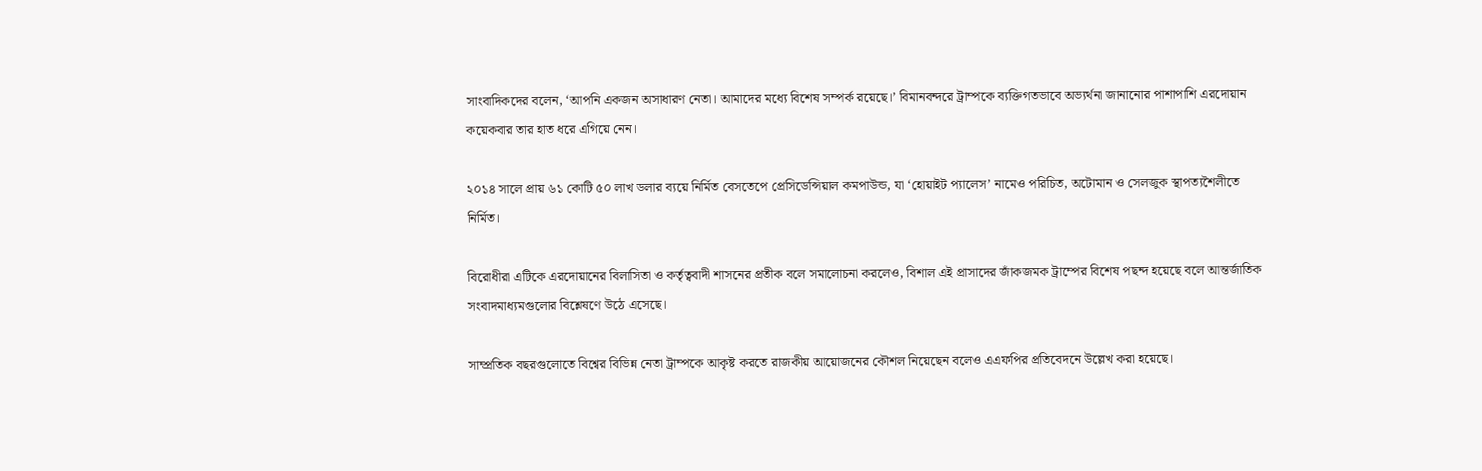সাংবাদিকদের বলেন, ‘আপনি একজন অসাধারণ নেতা। আমাদের মধ্যে বিশেষ সম্পর্ক রয়েছে।’ বিমানবন্দরে ট্রাম্পকে ব্যক্তিগতভাবে অভ্যর্থনা জানানোর পাশাপাশি এরদোয়ান কয়েকবার তার হাত ধরে এগিয়ে নেন।

২০১৪ সালে প্রায় ৬১ কোটি ৫০ লাখ ডলার ব্যয়ে নির্মিত বেসতেপে প্রেসিডেন্সিয়াল কমপাউন্ড, যা ‘হোয়াইট প্যালেস’ নামেও পরিচিত, অটোমান ও সেলজুক স্থাপত্যশৈলীতে নির্মিত।

বিরোধীরা এটিকে এরদোয়ানের বিলাসিতা ও কর্তৃত্ববাদী শাসনের প্রতীক বলে সমালোচনা করলেও, বিশাল এই প্রাসাদের জাঁকজমক ট্রাম্পের বিশেষ পছন্দ হয়েছে বলে আন্তর্জাতিক সংবাদমাধ্যমগুলোর বিশ্লেষণে উঠে এসেছে।

সাম্প্রতিক বছরগুলোতে বিশ্বের বিভিন্ন নেতা ট্রাম্পকে আকৃষ্ট করতে রাজকীয় আয়োজনের কৌশল নিয়েছেন বলেও এএফপির প্রতিবেদনে উল্লেখ করা হয়েছে।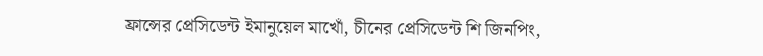ফ্রান্সের প্রেসিডেন্ট ইমানুয়েল মাখোঁ, চীনের প্রেসিডেন্ট শি জিনপিং,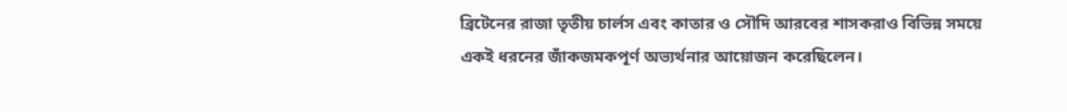ব্রিটেনের রাজা তৃতীয় চার্লস এবং কাতার ও সৌদি আরবের শাসকরাও বিভিন্ন সময়ে একই ধরনের জাঁকজমকপূর্ণ অভ্যর্থনার আয়োজন করেছিলেন।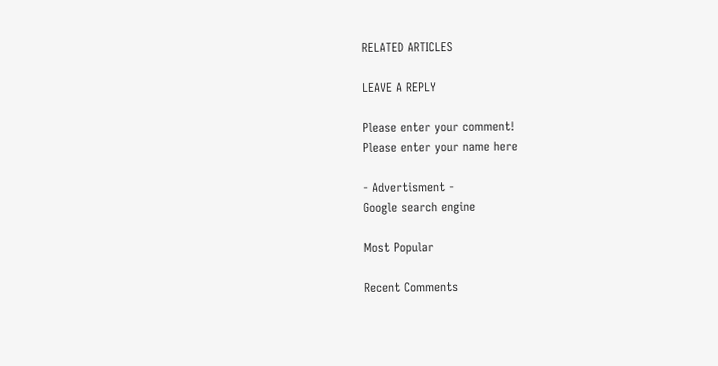RELATED ARTICLES

LEAVE A REPLY

Please enter your comment!
Please enter your name here

- Advertisment -
Google search engine

Most Popular

Recent Comments